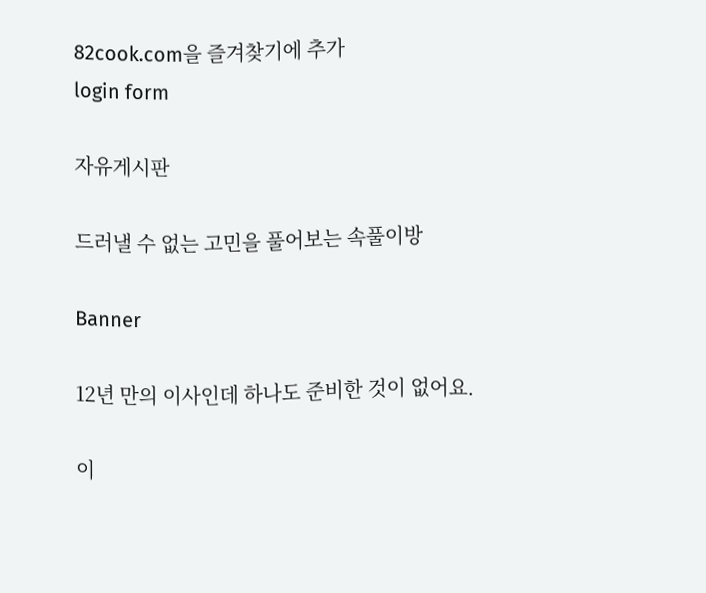82cook.com을 즐겨찾기에 추가
login form

자유게시판

드러낼 수 없는 고민을 풀어보는 속풀이방

Banner

12년 만의 이사인데 하나도 준비한 것이 없어요.

이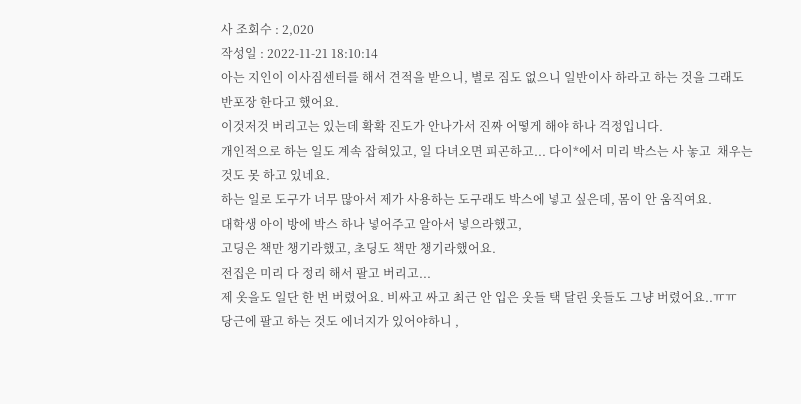사 조회수 : 2,020
작성일 : 2022-11-21 18:10:14
아는 지인이 이사짐센터를 해서 견적을 받으니, 별로 짐도 없으니 일반이사 하라고 하는 것을 그래도 반포장 한다고 했어요.
이것저것 버리고는 있는데 확확 진도가 안나가서 진짜 어떻게 해야 하나 걱정입니다.
개인적으로 하는 일도 계속 잡혀있고, 일 다녀오면 피곤하고... 다이*에서 미리 박스는 사 놓고  채우는 것도 못 하고 있네요.
하는 일로 도구가 너무 많아서 제가 사용하는 도구래도 박스에 넣고 싶은데, 몸이 안 움직여요.
대학생 아이 방에 박스 하나 넣어주고 알아서 넣으라했고,
고딩은 책만 챙기라했고, 초딩도 책만 챙기라했어요.
전집은 미리 다 정리 해서 팔고 버리고...
제 옷을도 일단 한 번 버렸어요. 비싸고 싸고 최근 안 입은 옷들 택 달린 옷들도 그냥 버렸어요..ㅠㅠ
당근에 팔고 하는 것도 에너지가 있어야하니 ,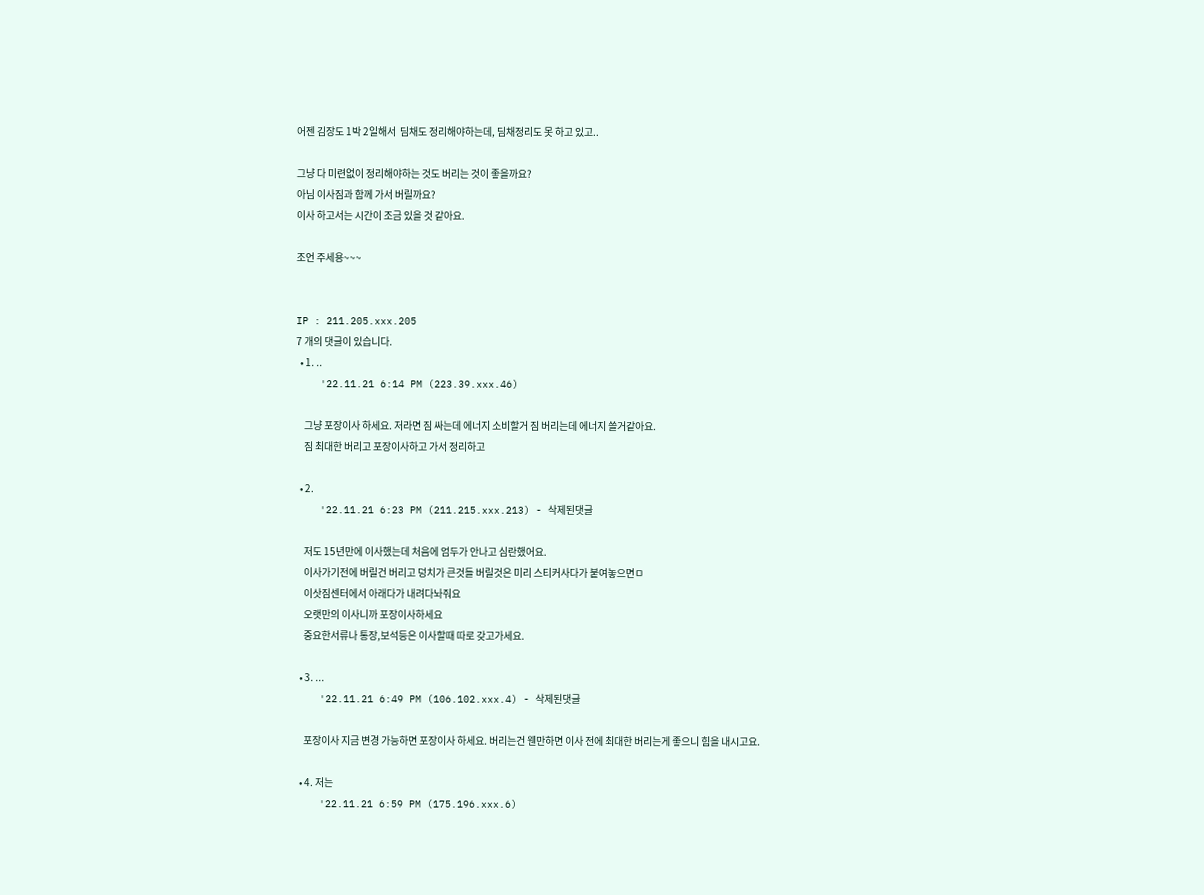어젠 김장도 1박 2일해서  딤채도 정리해야하는데, 딤채정리도 못 하고 있고..

그냥 다 미련없이 정리해야하는 것도 버리는 것이 좋을까요?
아님 이사짐과 함께 가서 버릴까요?
이사 하고서는 시간이 조금 있을 것 같아요.

조언 주세용~~~


IP : 211.205.xxx.205
7 개의 댓글이 있습니다.
  • 1. ..
    '22.11.21 6:14 PM (223.39.xxx.46)

    그냥 포장이사 하세요. 저라면 짐 싸는데 에너지 소비할거 짐 버리는데 에너지 쓸거같아요.
    짐 최대한 버리고 포장이사하고 가서 정리하고

  • 2.
    '22.11.21 6:23 PM (211.215.xxx.213) - 삭제된댓글

    저도 15년만에 이사했는데 처음에 엄두가 안나고 심란했어요.
    이사가기전에 버릴건 버리고 덩치가 큰것들 버릴것은 미리 스티커사다가 붙여놓으면ㅁ
    이삿짐센터에서 아래다가 내려다놔줘요
    오랫만의 이사니까 포장이사하세요
    중요한서류나 통장,보석등은 이사할때 따로 갖고가세요.

  • 3. ...
    '22.11.21 6:49 PM (106.102.xxx.4) - 삭제된댓글

    포장이사 지금 변경 가능하면 포장이사 하세요. 버리는건 웬만하면 이사 전에 최대한 버리는게 좋으니 힘을 내시고요.

  • 4. 저는
    '22.11.21 6:59 PM (175.196.xxx.6)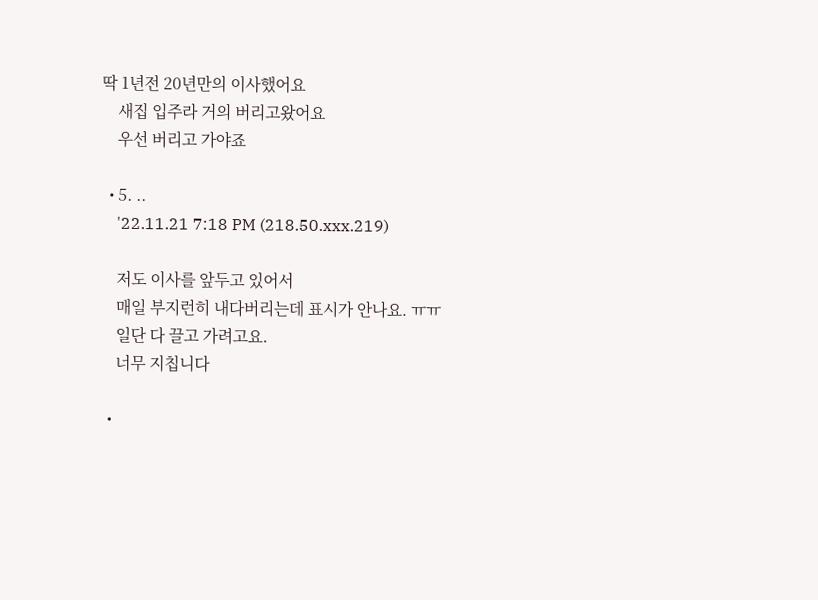딱 1년전 20년만의 이사했어요
    새집 입주라 거의 버리고왔어요
    우선 버리고 가야죠

  • 5. ..
    '22.11.21 7:18 PM (218.50.xxx.219)

    저도 이사를 앞두고 있어서
    매일 부지런히 내다버리는데 표시가 안나요. ㅠㅠ
    일단 다 끌고 가려고요.
    너무 지칩니다

  •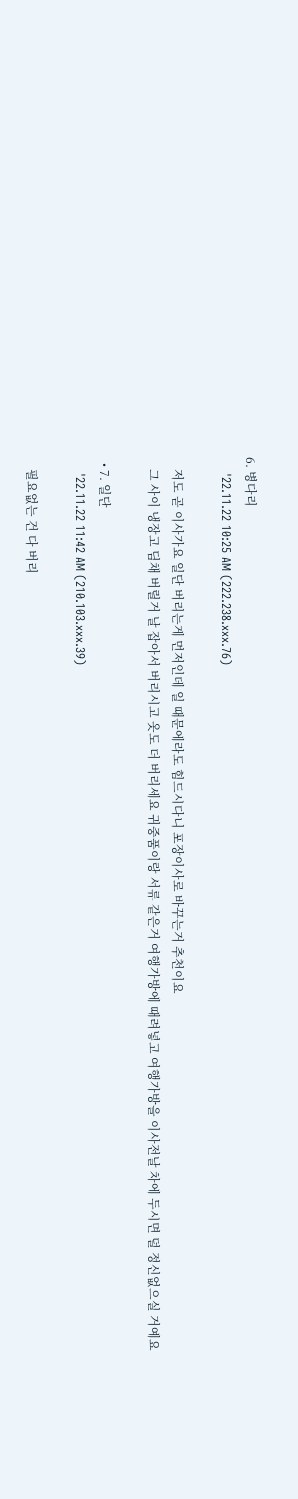6. 병다리
    '22.11.22 10:25 AM (222.238.xxx.76)

    저도 곧 이사가요 일단 버리는게 먼저인데 일 때문에라도 힘드시다니 포장이사로 바꾸는거 추천이요
    그 사이 냉장고 딤채 버릴거 날 잡아서 버리시고 옷도 더 버리세요 귀중품이랑 서류 같은거 여행가방에 때려넣고 여행가방을 이사전날 차에 두시면 덜 정신없으실 거예요

  • 7. 일단
    '22.11.22 11:42 AM (210.103.xxx.39)

    필요없는 건 다 버리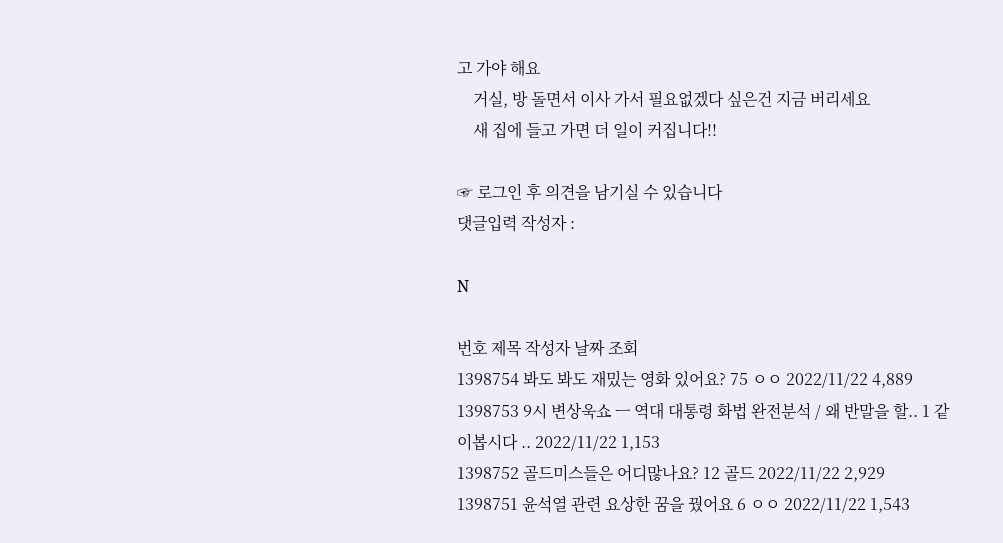고 가야 해요
    거실, 방 돌면서 이사 가서 필요없겠다 싶은건 지금 버리세요
    새 집에 들고 가면 더 일이 커집니다!!

☞ 로그인 후 의견을 남기실 수 있습니다
댓글입력 작성자 :

N

번호 제목 작성자 날짜 조회
1398754 봐도 봐도 재밌는 영화 있어요? 75 ㅇㅇ 2022/11/22 4,889
1398753 9시 변상욱쇼 ㅡ 역대 대통령 화법 완전분석 / 왜 반말을 할.. 1 같이봅시다 .. 2022/11/22 1,153
1398752 골드미스들은 어디많나요? 12 골드 2022/11/22 2,929
1398751 윤석열 관련 요상한 꿈을 꿨어요 6 ㅇㅇ 2022/11/22 1,543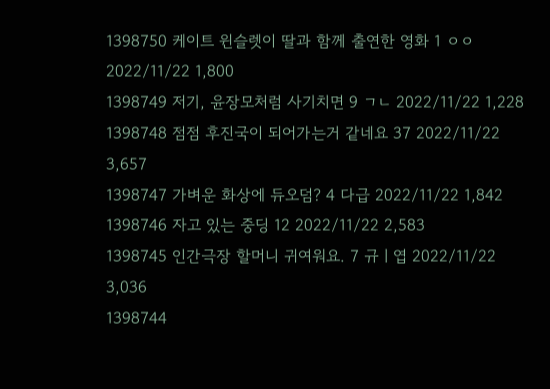1398750 케이트 윈슬렛이 딸과 함께 출연한 영화 1 ㅇㅇ 2022/11/22 1,800
1398749 저기, 윤장모처럼 사기치면 9 ㄱㄴ 2022/11/22 1,228
1398748 점점 후진국이 되어가는거 같네요 37 2022/11/22 3,657
1398747 가벼운 화상에 듀오덤? 4 다급 2022/11/22 1,842
1398746 자고 있는 중딩 12 2022/11/22 2,583
1398745 인간극장 할머니 귀여워요. 7 규ㅣ엽 2022/11/22 3,036
1398744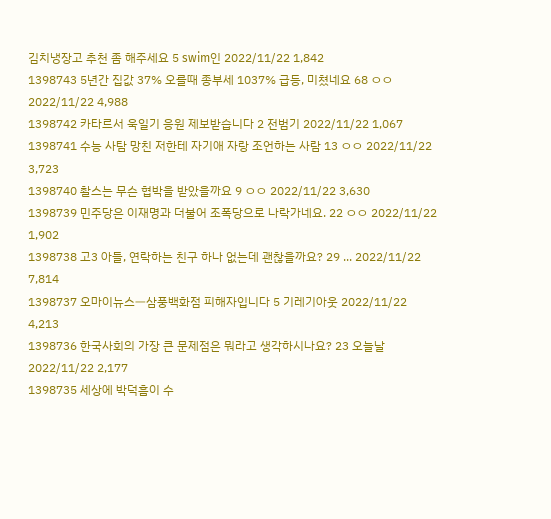김치냉장고 추천 좀 해주세요 5 swim인 2022/11/22 1,842
1398743 5년간 집값 37% 오를때 종부세 1037% 급등, 미쳤네요 68 ㅇㅇ 2022/11/22 4,988
1398742 카타르서 욱일기 응원 제보받습니다 2 전범기 2022/11/22 1,067
1398741 수능 사탐 망친 저한테 자기애 자랑 조언하는 사람 13 ㅇㅇ 2022/11/22 3,723
1398740 촬스는 무슨 협박을 받았을까요 9 ㅇㅇ 2022/11/22 3,630
1398739 민주당은 이재명과 더불어 조폭당으로 나락가네요. 22 ㅇㅇ 2022/11/22 1,902
1398738 고3 아들, 연락하는 친구 하나 없는데 괜찮을까요? 29 ... 2022/11/22 7,814
1398737 오마이뉴스ㅡ삼풍백화점 피해자입니다 5 기레기아웃 2022/11/22 4,213
1398736 한국사회의 가장 큰 문제점은 뭐라고 생각하시나요? 23 오늘날 2022/11/22 2,177
1398735 세상에 박덕흠이 수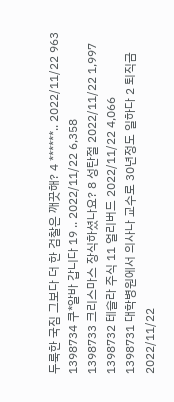두룩한 국짐 그보다 더 한 검찰은 깨끗해? 4 ******.. 2022/11/22 963
1398734 쿠*알바 갑니다 19 .. 2022/11/22 6,358
1398733 크리스마스 장식하셨나요? 8 성탄절 2022/11/22 1,997
1398732 테슬라 주식 11 얼리버드 2022/11/22 4,066
1398731 대학병원에서 의사나 교수로 30년정도 일하다 2 퇴직금 2022/11/22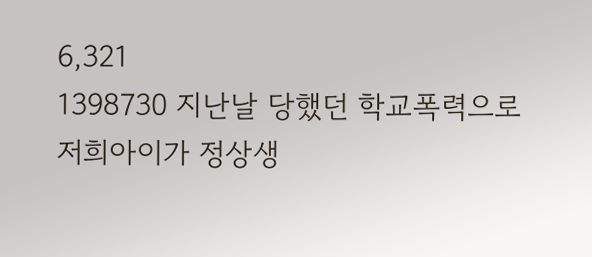6,321
1398730 지난날 당했던 학교폭력으로 저희아이가 정상생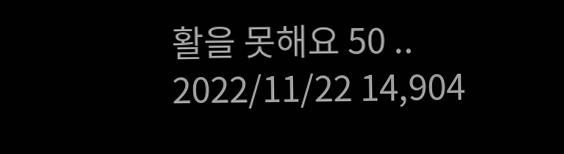활을 못해요 50 .. 2022/11/22 14,904